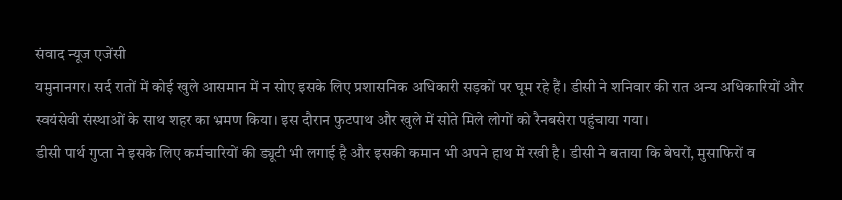संवाद न्यूज एजेंसी
यमुनानगर। सर्द रातों में कोई खुले आसमान में न सोए इसके लिए प्रशासनिक अधिकारी सड़कों पर घूम रहे हैं। डीसी ने शनिवार की रात अन्य अधिकारियों और स्वयंसेवी संस्थाओं के साथ शहर का भ्रमण किया। इस दौरान फुटपाथ और खुले में सोते मिले लोगों को रैनबसेरा पहुंचाया गया।
डीसी पार्थ गुप्ता ने इसके लिए कर्मचारियों की ड्यूटी भी लगाई है और इसकी कमान भी अपने हाथ में रखी है। डीसी ने बताया कि बेघरों, मुसाफिरों व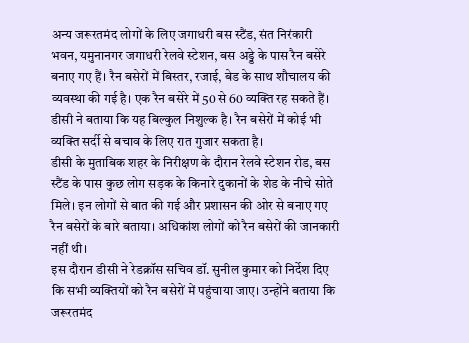अन्य जरूरतमंद लोगों के लिए जगाधरी बस स्टैंड, संत निरंकारी भवन, यमुनानगर जगाधरी रेलवे स्टेशन, बस अड्डे के पास रैन बसेरे बनाए गए हैं। रैन बसेरों में बिस्तर, रजाई, बेड के साथ शौचालय की व्यवस्था की गई है। एक रैन बसेरे में 50 से 60 व्यक्ति रह सकते हैं। डीसी ने बताया कि यह बिल्कुल निशुल्क है। रैन बसेरों में कोई भी व्यक्ति सर्दी से बचाव के लिए रात गुजार सकता है।
डीसी के मुताबिक शहर के निरीक्षण के दौरान रेलवे स्टेशन रोड, बस स्टैंड के पास कुछ लोग सड़क के किनारे दुकानों के शेड के नीचे सोते मिले। इन लोगों से बात की गई और प्रशासन की ओर से बनाए गए रैन बसेरों के बारे बताया। अधिकांश लोगों को रैन बसेरों की जानकारी नहीं थी।
इस दौरान डीसी ने रेडक्रॉस सचिव डॉ. सुनील कुमार को निर्देश दिए कि सभी व्यक्तियों को रैन बसेरों में पहुंचाया जाए। उन्होंने बताया कि जरूरतमंद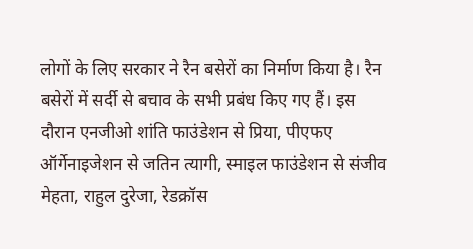लोगों के लिए सरकार ने रैन बसेरों का निर्माण किया है। रैन बसेरों में सर्दी से बचाव के सभी प्रबंध किए गए हैं। इस दौरान एनजीओ शांति फाउंडेशन से प्रिया, पीएफए ऑर्गेनाइजेशन से जतिन त्यागी, स्माइल फाउंडेशन से संजीव मेहता, राहुल दुरेजा, रेडक्रॉस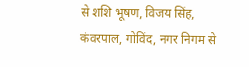से शशि भूषण, विजय सिंह, कंवरपाल, गोविंद, नगर निगम से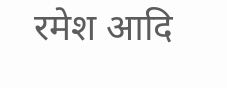रमेश आदि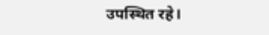उपस्थित रहे।